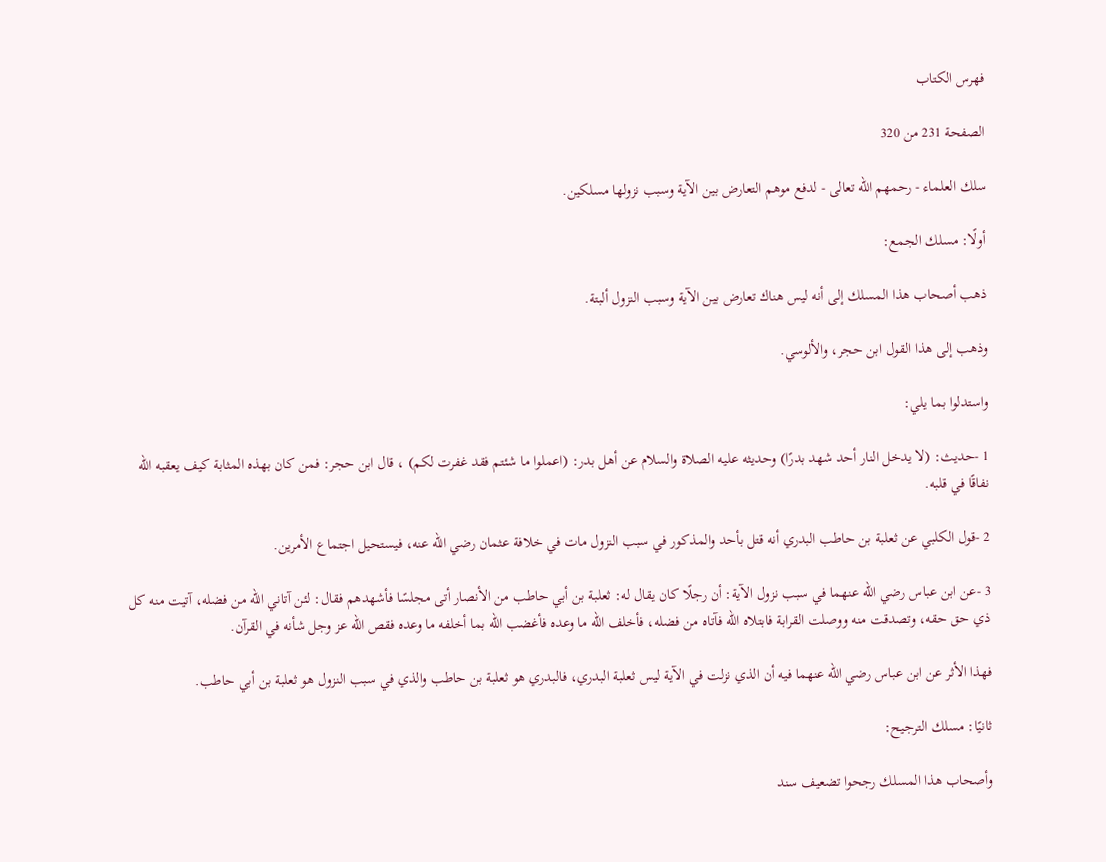فهرس الكتاب

الصفحة 231 من 320

سلك العلماء - رحمهم الله تعالى - لدفع موهم التعارض بين الآية وسبب نزولها مسلكين.

أولًا: مسلك الجمع:

ذهب أصحاب هذا المسلك إلى أنه ليس هناك تعارض بين الآية وسبب النزول ألبتة.

وذهب إلى هذا القول ابن حجر، والألوسي.

واستدلوا بما يلي:

1 -حديث: (لا يدخل النار أحد شهد بدرًا) وحديثه عليه الصلاة والسلام عن أهل بدر: (اعملوا ما شئتم فقد غفرت لكم) ، قال ابن حجر: فمن كان بهذه المثابة كيف يعقبه الله نفاقًا في قلبه.

2 -قول الكلبي عن ثعلبة بن حاطب البدري أنه قتل بأحد والمذكور في سبب النزول مات في خلافة عثمان رضي الله عنه، فيستحيل اجتماع الأمرين.

3 -عن ابن عباس رضي الله عنهما في سبب نزول الآية: أن رجلًا كان يقال له: ثعلبة بن أبي حاطب من الأنصار أتى مجلسًا فأشهدهم فقال: لئن آتاني الله من فضله، آتيت منه كل ذي حق حقه، وتصدقت منه ووصلت القرابة فابتلاه الله فآتاه من فضله، فأخلف الله ما وعده فأغضب الله بما أخلفه ما وعده فقص الله عز وجل شأنه في القرآن.

فهذا الأثر عن ابن عباس رضي الله عنهما فيه أن الذي نزلت في الآية ليس ثعلبة البدري، فالبدري هو ثعلبة بن حاطب والذي في سبب النزول هو ثعلبة بن أبي حاطب.

ثانيًا: مسلك الترجيح:

وأصحاب هذا المسلك رجحوا تضعيف سند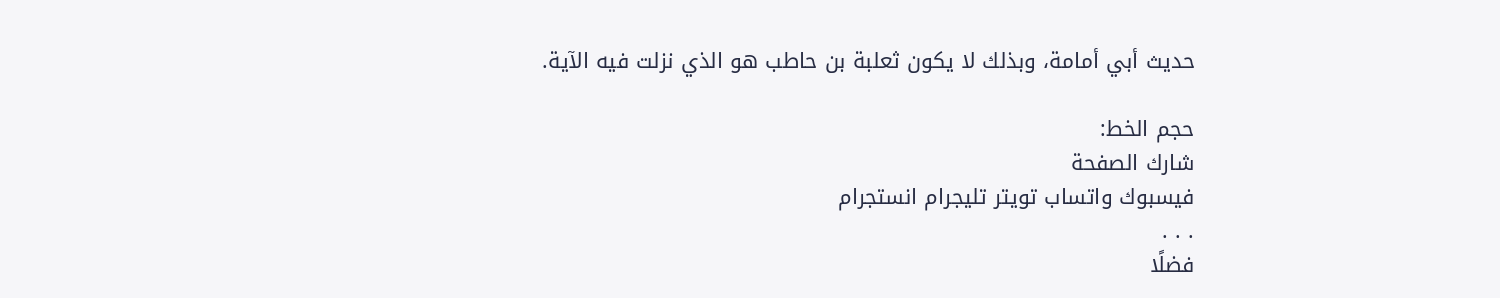حديث أبي أمامة، وبذلك لا يكون ثعلبة بن حاطب هو الذي نزلت فيه الآية.

حجم الخط:
شارك الصفحة
فيسبوك واتساب تويتر تليجرام انستجرام
. . .
فضلًا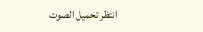انتظر تحميل الصوت